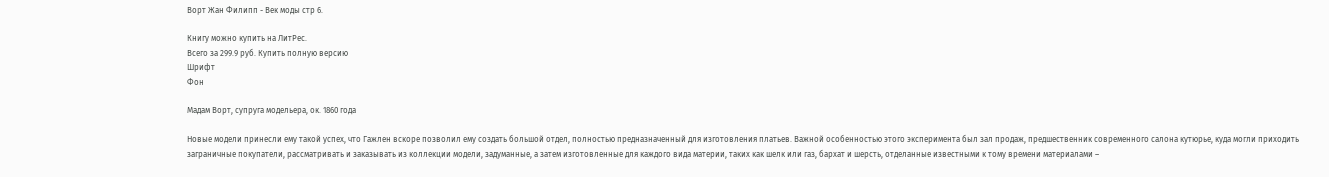Ворт Жан Филипп - Век моды стр 6.

Книгу можно купить на ЛитРес.
Всего за 299.9 руб. Купить полную версию
Шрифт
Фон

Мадам Ворт, супруга модельера, ок. 1860 года

Новые модели принесли ему такой успех, что Гажлен вскоре позволил ему создать большой отдел, полностью предназначенный для изготовления платьев. Важной особенностью этого эксперимента был зал продаж, предшественник современного салона кутюрье, куда могли приходить заграничные покупатели, рассматривать и заказывать из коллекции модели, задуманные, а затем изготовленные для каждого вида материи, таких как шелк или газ, бархат и шерсть, отделанные известными к тому времени материалами –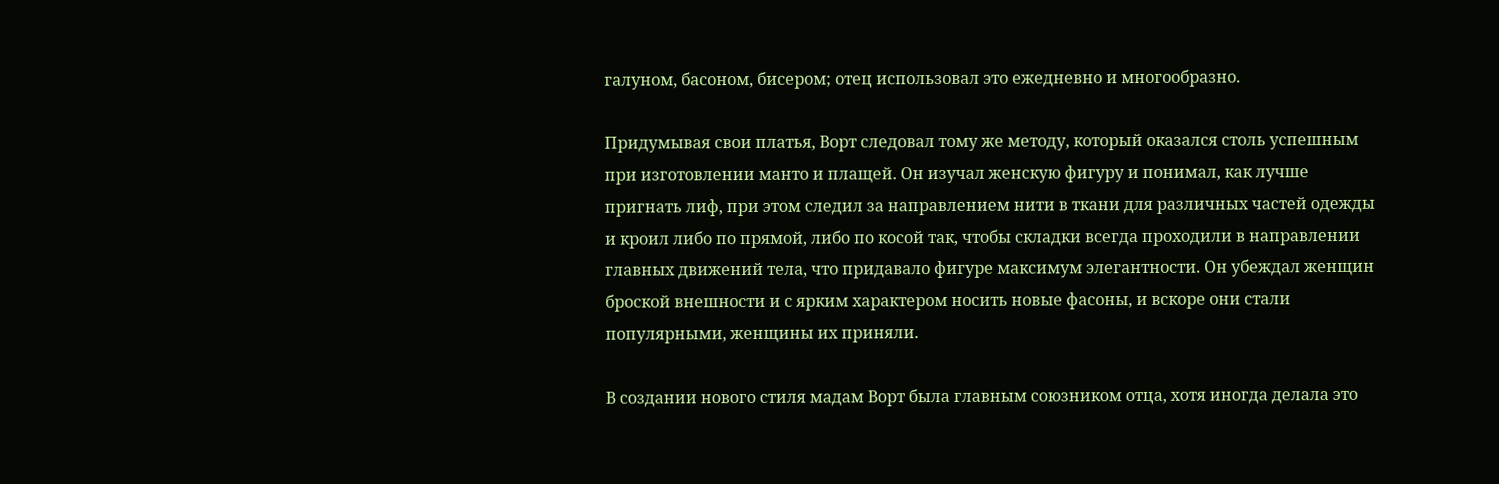галуном, басоном, бисером; отец использовал это ежедневно и многообразно.

Придумывая свои платья, Ворт следовал тому же методу, который оказался столь успешным при изготовлении манто и плащей. Он изучал женскую фигуру и понимал, как лучше пригнать лиф, при этом следил за направлением нити в ткани для различных частей одежды и кроил либо по прямой, либо по косой так, чтобы складки всегда проходили в направлении главных движений тела, что придавало фигуре максимум элегантности. Он убеждал женщин броской внешности и с ярким характером носить новые фасоны, и вскоре они стали популярными, женщины их приняли.

В создании нового стиля мадам Ворт была главным союзником отца, хотя иногда делала это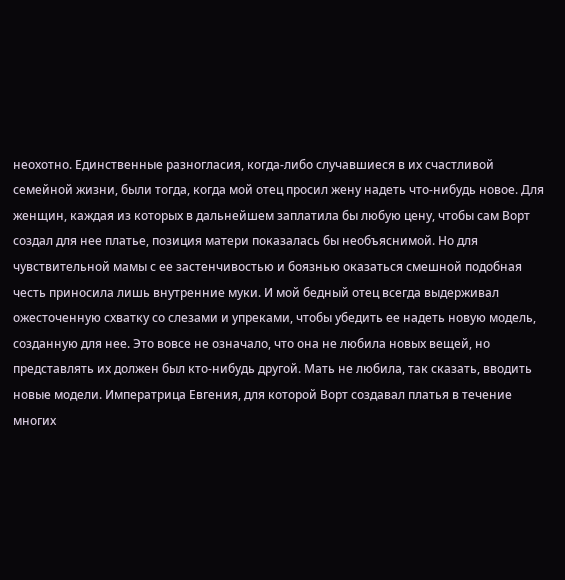неохотно. Единственные разногласия, когда-либо случавшиеся в их счастливой семейной жизни, были тогда, когда мой отец просил жену надеть что-нибудь новое. Для женщин, каждая из которых в дальнейшем заплатила бы любую цену, чтобы сам Ворт создал для нее платье, позиция матери показалась бы необъяснимой. Но для чувствительной мамы с ее застенчивостью и боязнью оказаться смешной подобная честь приносила лишь внутренние муки. И мой бедный отец всегда выдерживал ожесточенную схватку со слезами и упреками, чтобы убедить ее надеть новую модель, созданную для нее. Это вовсе не означало, что она не любила новых вещей, но представлять их должен был кто-нибудь другой. Мать не любила, так сказать, вводить новые модели. Императрица Евгения, для которой Ворт создавал платья в течение многих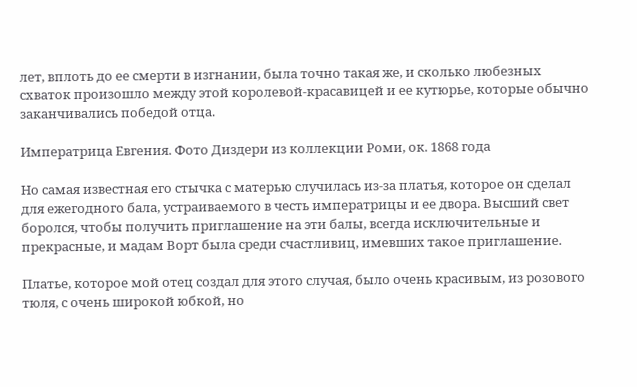лет, вплоть до ее смерти в изгнании, была точно такая же, и сколько любезных схваток произошло между этой королевой-красавицей и ее кутюрье, которые обычно заканчивались победой отца.

Императрица Евгения. Фото Диздери из коллекции Роми, ок. 1868 года

Но самая известная его стычка с матерью случилась из-за платья, которое он сделал для ежегодного бала, устраиваемого в честь императрицы и ее двора. Высший свет боролся, чтобы получить приглашение на эти балы, всегда исключительные и прекрасные, и мадам Ворт была среди счастливиц, имевших такое приглашение.

Платье, которое мой отец создал для этого случая, было очень красивым, из розового тюля, с очень широкой юбкой, но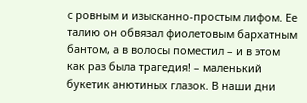с ровным и изысканно-простым лифом. Ее талию он обвязал фиолетовым бархатным бантом, а в волосы поместил – и в этом как раз была трагедия! – маленький букетик анютиных глазок. В наши дни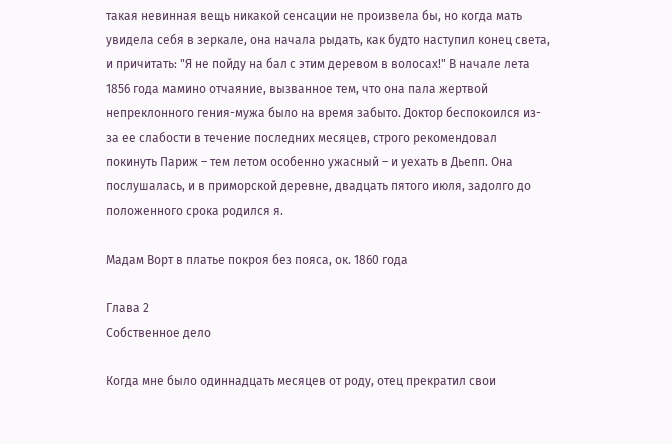такая невинная вещь никакой сенсации не произвела бы, но когда мать увидела себя в зеркале, она начала рыдать, как будто наступил конец света, и причитать: "Я не пойду на бал с этим деревом в волосах!" В начале лета 1856 года мамино отчаяние, вызванное тем, что она пала жертвой непреклонного гения-мужа было на время забыто. Доктор беспокоился из-за ее слабости в течение последних месяцев, строго рекомендовал покинуть Париж – тем летом особенно ужасный – и уехать в Дьепп. Она послушалась, и в приморской деревне, двадцать пятого июля, задолго до положенного срока родился я.

Мадам Ворт в платье покроя без пояса, ок. 1860 года

Глава 2
Собственное дело

Когда мне было одиннадцать месяцев от роду, отец прекратил свои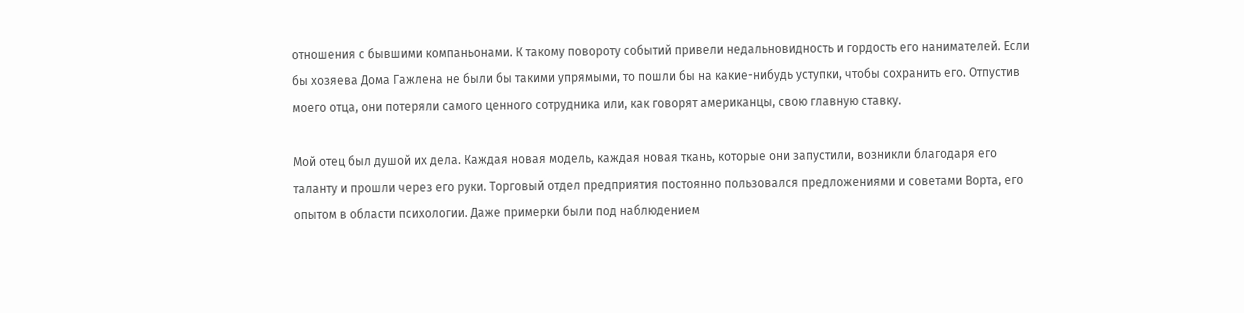отношения с бывшими компаньонами. К такому повороту событий привели недальновидность и гордость его нанимателей. Если бы хозяева Дома Гажлена не были бы такими упрямыми, то пошли бы на какие-нибудь уступки, чтобы сохранить его. Отпустив моего отца, они потеряли самого ценного сотрудника или, как говорят американцы, свою главную ставку.

Мой отец был душой их дела. Каждая новая модель, каждая новая ткань, которые они запустили, возникли благодаря его таланту и прошли через его руки. Торговый отдел предприятия постоянно пользовался предложениями и советами Ворта, его опытом в области психологии. Даже примерки были под наблюдением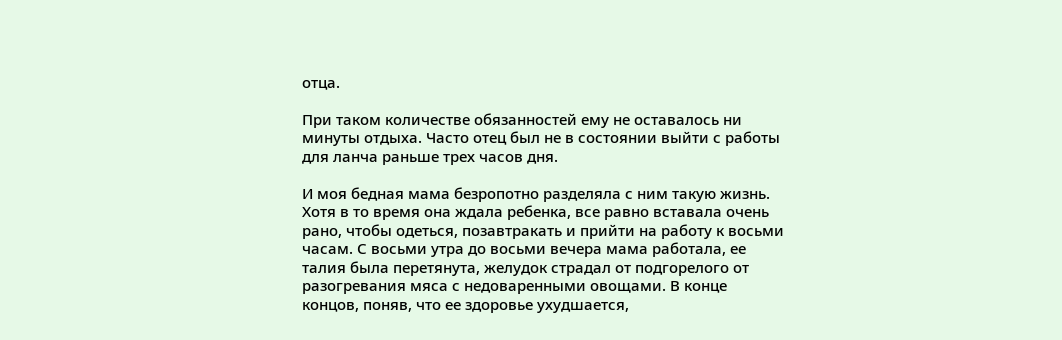отца.

При таком количестве обязанностей ему не оставалось ни минуты отдыха. Часто отец был не в состоянии выйти с работы для ланча раньше трех часов дня.

И моя бедная мама безропотно разделяла с ним такую жизнь. Хотя в то время она ждала ребенка, все равно вставала очень рано, чтобы одеться, позавтракать и прийти на работу к восьми часам. С восьми утра до восьми вечера мама работала, ее талия была перетянута, желудок страдал от подгорелого от разогревания мяса с недоваренными овощами. В конце концов, поняв, что ее здоровье ухудшается,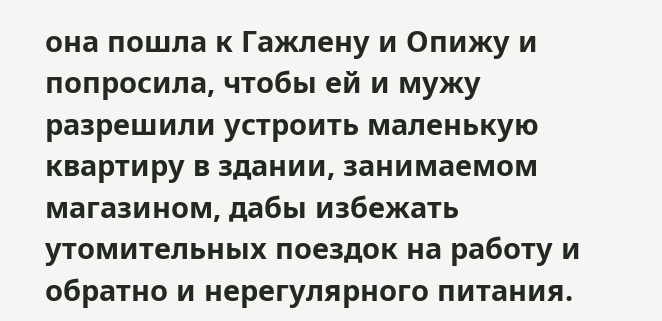она пошла к Гажлену и Опижу и попросила, чтобы ей и мужу разрешили устроить маленькую квартиру в здании, занимаемом магазином, дабы избежать утомительных поездок на работу и обратно и нерегулярного питания.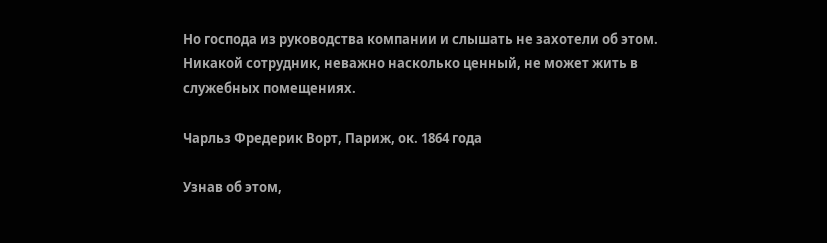Но господа из руководства компании и слышать не захотели об этом. Никакой сотрудник, неважно насколько ценный, не может жить в служебных помещениях.

Чарльз Фредерик Ворт, Париж, ок. 1864 года

Узнав об этом,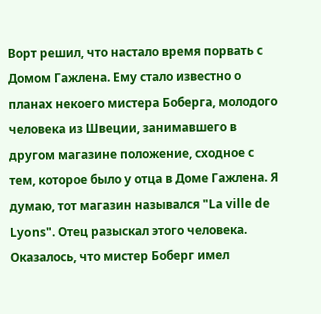Ворт решил, что настало время порвать с Домом Гажлена. Ему стало известно о планах некоего мистера Боберга, молодого человека из Швеции, занимавшего в другом магазине положение, сходное с тем, которое было у отца в Доме Гажлена. Я думаю, тот магазин назывался "La ville de Lyons". Отец разыскал этого человека. Оказалось, что мистер Боберг имел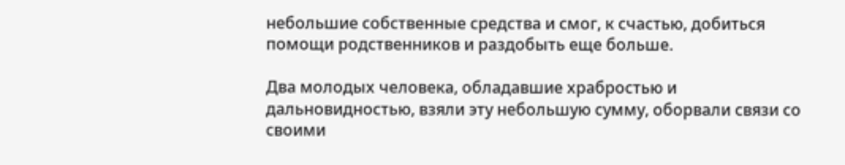небольшие собственные средства и смог, к счастью, добиться помощи родственников и раздобыть еще больше.

Два молодых человека, обладавшие храбростью и дальновидностью, взяли эту небольшую сумму, оборвали связи со своими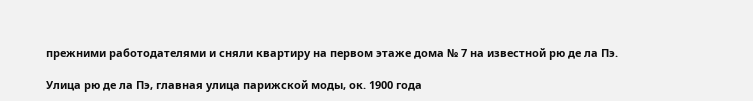прежними работодателями и сняли квартиру на первом этаже дома № 7 на известной рю де ла Пэ.

Улица рю де ла Пэ, главная улица парижской моды, ок. 1900 года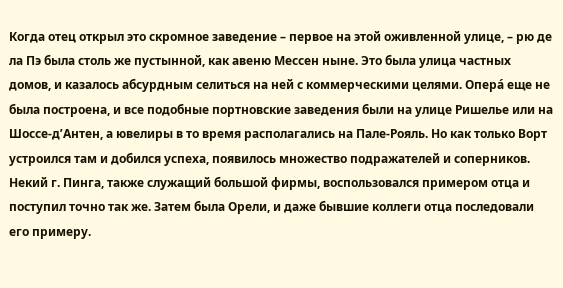Когда отец открыл это скромное заведение – первое на этой оживленной улице, – рю де ла Пэ была столь же пустынной, как авеню Мессен ныне. Это была улица частных домов, и казалось абсурдным селиться на ней с коммерческими целями. Опера́ еще не была построена, и все подобные портновские заведения были на улице Ришелье или на Шоссе-д’Антен, а ювелиры в то время располагались на Пале-Рояль. Но как только Ворт устроился там и добился успеха, появилось множество подражателей и соперников. Некий г. Пинга, также служащий большой фирмы, воспользовался примером отца и поступил точно так же. Затем была Орели, и даже бывшие коллеги отца последовали его примеру.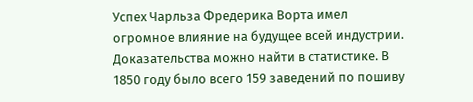Успех Чарльза Фредерика Ворта имел огромное влияние на будущее всей индустрии. Доказательства можно найти в статистике. В 1850 году было всего 159 заведений по пошиву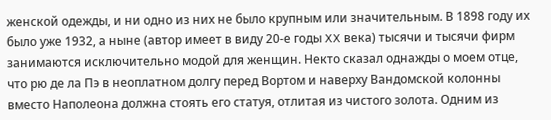женской одежды, и ни одно из них не было крупным или значительным. В 1898 году их было уже 1932, а ныне (автор имеет в виду 20-е годы XX века) тысячи и тысячи фирм занимаются исключительно модой для женщин. Некто сказал однажды о моем отце, что рю де ла Пэ в неоплатном долгу перед Вортом и наверху Вандомской колонны вместо Наполеона должна стоять его статуя, отлитая из чистого золота. Одним из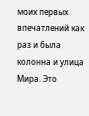моих первых впечатлений как раз и была колонна и улица Мира. Это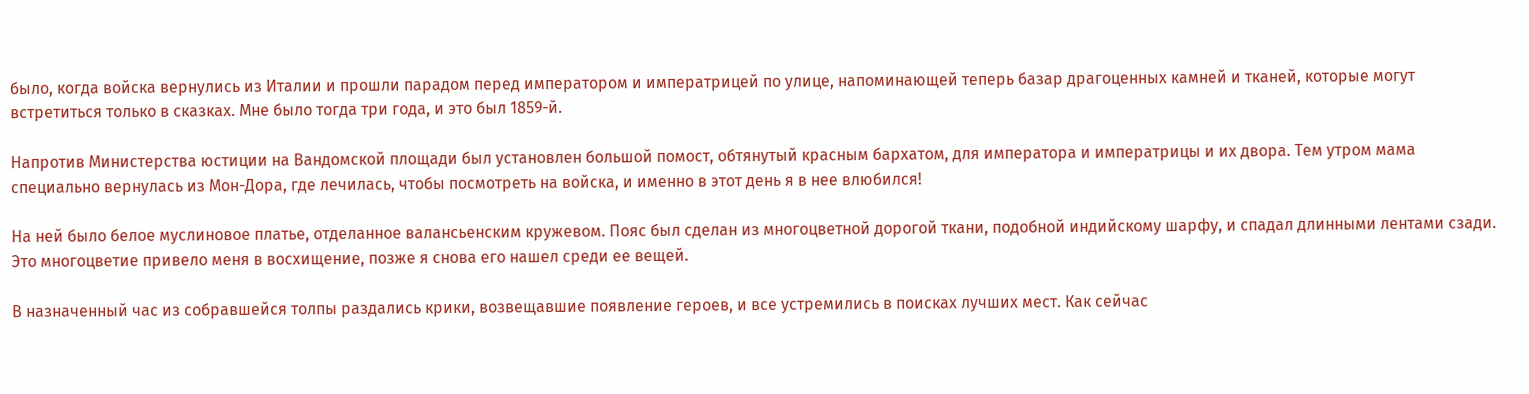было, когда войска вернулись из Италии и прошли парадом перед императором и императрицей по улице, напоминающей теперь базар драгоценных камней и тканей, которые могут встретиться только в сказках. Мне было тогда три года, и это был 1859-й.

Напротив Министерства юстиции на Вандомской площади был установлен большой помост, обтянутый красным бархатом, для императора и императрицы и их двора. Тем утром мама специально вернулась из Мон-Дора, где лечилась, чтобы посмотреть на войска, и именно в этот день я в нее влюбился!

На ней было белое муслиновое платье, отделанное валансьенским кружевом. Пояс был сделан из многоцветной дорогой ткани, подобной индийскому шарфу, и спадал длинными лентами сзади. Это многоцветие привело меня в восхищение, позже я снова его нашел среди ее вещей.

В назначенный час из собравшейся толпы раздались крики, возвещавшие появление героев, и все устремились в поисках лучших мест. Как сейчас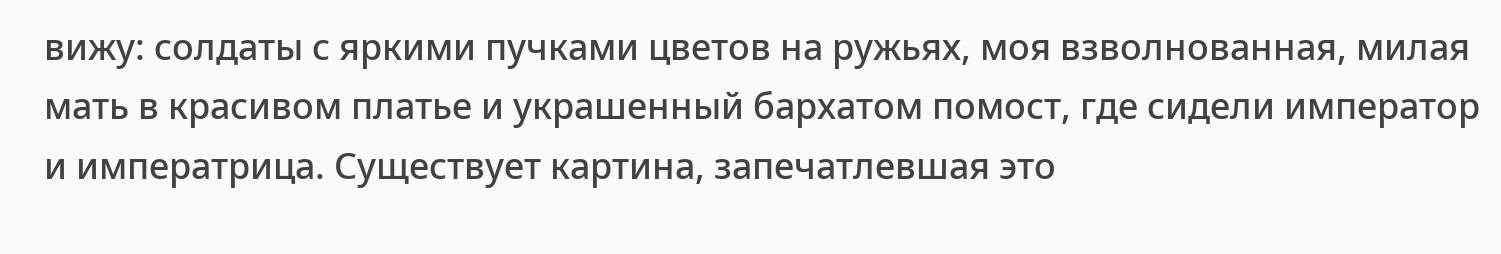вижу: солдаты с яркими пучками цветов на ружьях, моя взволнованная, милая мать в красивом платье и украшенный бархатом помост, где сидели император и императрица. Существует картина, запечатлевшая это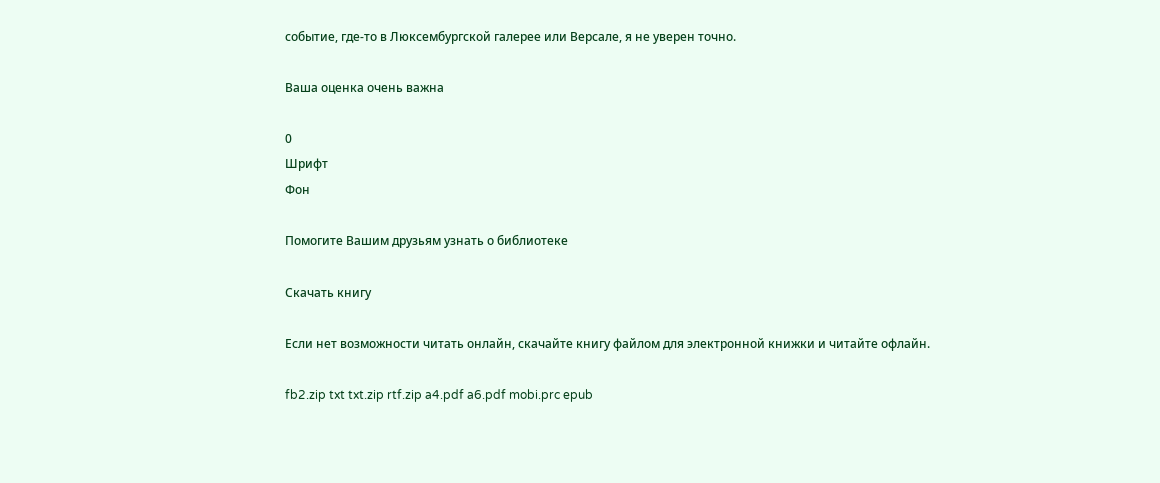событие, где-то в Люксембургской галерее или Версале, я не уверен точно.

Ваша оценка очень важна

0
Шрифт
Фон

Помогите Вашим друзьям узнать о библиотеке

Скачать книгу

Если нет возможности читать онлайн, скачайте книгу файлом для электронной книжки и читайте офлайн.

fb2.zip txt txt.zip rtf.zip a4.pdf a6.pdf mobi.prc epub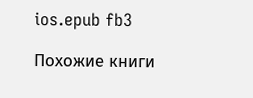ios.epub fb3

Похожие книги